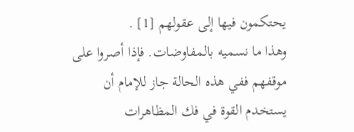يحتكمون فيها إلى عقولهم [1] .
وهذا ما نسميه بالمفاوضات. فإذا أصروا على موقفهم ففي هذه الحالة جاز للإمام أن يستخدم القوة في فك المظاهرات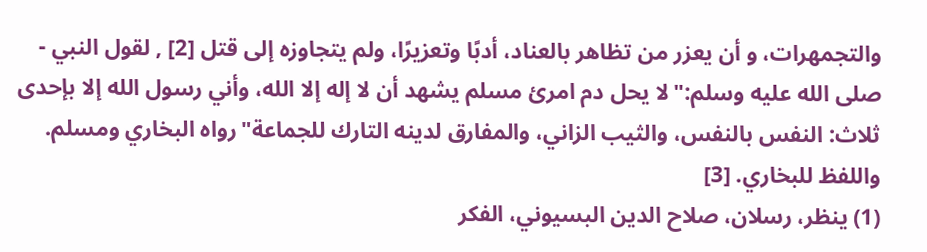والتجمهرات، و أن يعزر من تظاهر بالعناد، أدبًا وتعزيرًا، ولم يتجاوزه إلى قتل [2] , لقول النبي - صلى الله عليه وسلم:"لا يحل دم امرئ مسلم يشهد أن لا إله إلا الله، وأني رسول الله إلا بإحدى ثلاث: النفس بالنفس، والثيب الزاني، والمفارق لدينه التارك للجماعة"رواه البخاري ومسلم. واللفظ للبخاري. [3]
(1) ينظر، رسلان، صلاح الدين البسيوني، الفكر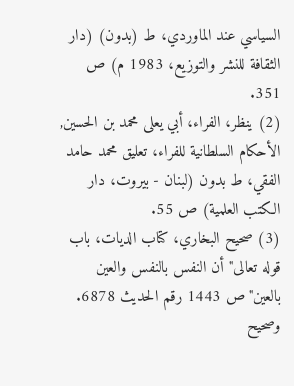السياسي عند الماوردي، ط (بدون) (دار الثقافة للنشر والتوزيع، 1983 م) ص 351.
(2) ينظر، الفراء، أبي يعلى محمد بن الحسين, الأحكام السلطانية للفراء، تعليق محمد حامد الفقي، ط بدون (لبنان - بيروت، دار الكتب العلمية) ص 55.
(3) صحيح البخاري، كتاب الديات، باب قوله تعالى"أن النفس بالنفس والعين بالعين"ص 1443 رقم الحديث 6878. وصحيح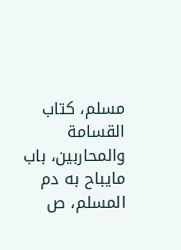مسلم، كتاب القسامة والمحاربين، باب مايباح به دم المسلم، ص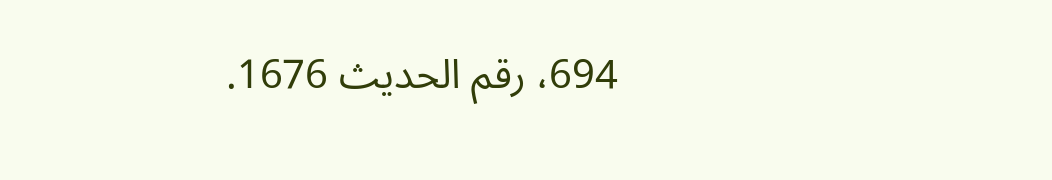694، رقم الحديث 1676.